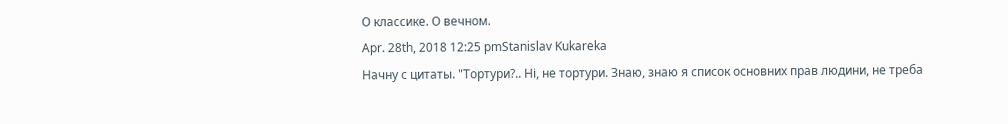О классике. О вечном.
Apr. 28th, 2018 12:25 pmStanislav Kukareka
Начну с цитаты. "Тортури?.. Ні, не тортури. Знаю, знаю я список основних прав людини, не треба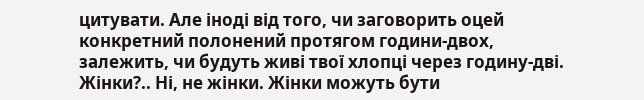цитувати. Але іноді від того, чи заговорить оцей конкретний полонений протягом години-двох, залежить, чи будуть живі твої хлопці через годину-дві. Жінки?.. Ні, не жінки. Жінки можуть бути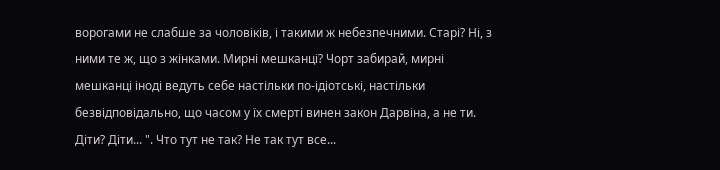ворогами не слабше за чоловіків, і такими ж небезпечними. Старі? Ні, з ними те ж, що з жінками. Мирні мешканці? Чорт забирай, мирні мешканці іноді ведуть себе настільки по-ідіотські, настільки безвідповідально, що часом у їх смерті винен закон Дарвіна, а не ти. Діти? Діти... ". Что тут не так? Не так тут все...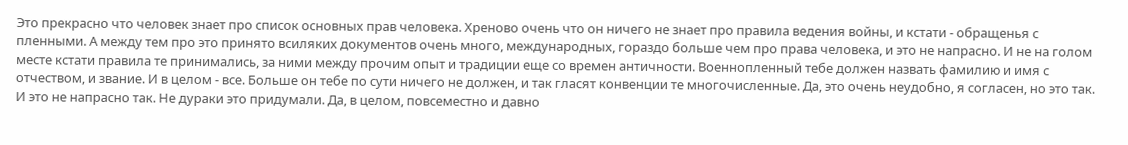Это прекрасно что человек знает про список основных прав человека. Хреново очень что он ничего не знает про правила ведения войны, и кстати - обращенья с пленными. А между тем про это принято всиляких документов очень много, международных, гораздо больше чем про права человека, и это не напрасно. И не на голом месте кстати правила те принимались, за ними между прочим опыт и традиции еще со времен античности. Военнопленный тебе должен назвать фамилию и имя с отчеством, и звание. И в целом - все. Больше он тебе по сути ничего не должен, и так гласят конвенции те многочисленные. Да, это очень неудобно, я согласен, но это так. И это не напрасно так. Не дураки это придумали. Да, в целом, повсеместно и давно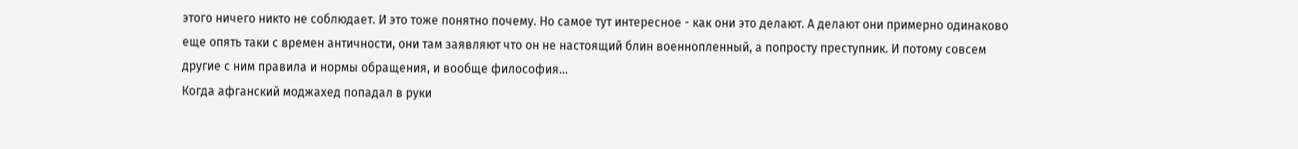этого ничего никто не соблюдает. И это тоже понятно почему. Но самое тут интересное - как они это делают. А делают они примерно одинаково еще опять таки с времен античности, они там заявляют что он не настоящий блин военнопленный, а попросту преступник. И потому совсем другие с ним правила и нормы обращения, и вообще философия...
Когда афганский моджахед попадал в руки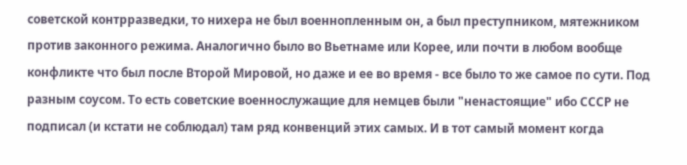советской контрразведки, то нихера не был военнопленным он, а был преступником, мятежником против законного режима. Аналогично было во Вьетнаме или Корее, или почти в любом вообще конфликте что был после Второй Мировой, но даже и ее во время - все было то же самое по сути. Под разным соусом. То есть советские военнослужащие для немцев были "ненастоящие" ибо СССР не подписал (и кстати не соблюдал) там ряд конвенций этих самых. И в тот самый момент когда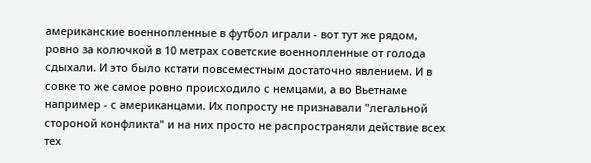американские военнопленные в футбол играли - вот тут же рядом, ровно за колючкой в 10 метрах советские военнопленные от голода сдыхали. И это было кстати повсеместным достаточно явлением. И в совке то же самое ровно происходило с немцами, а во Вьетнаме например - с американцами. Их попросту не признавали "легальной стороной конфликта" и на них просто не распространяли действие всех тех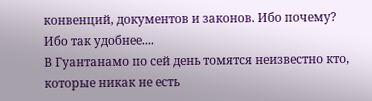конвенций, документов и законов. Ибо почему? Ибо так удобнее....
В Гуантанамо по сей день томятся неизвестно кто, которые никак не есть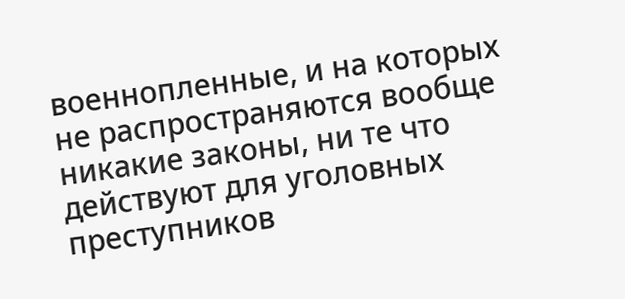военнопленные, и на которых не распространяются вообще никакие законы, ни те что действуют для уголовных преступников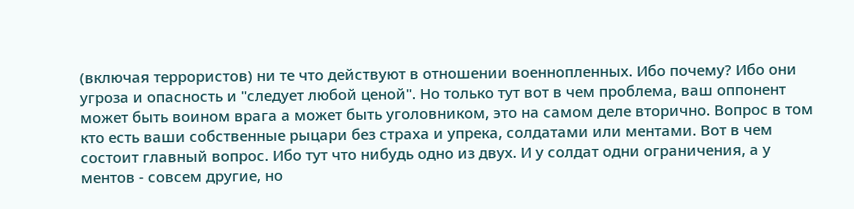(включая террористов) ни те что действуют в отношении военнопленных. Ибо почему? Ибо они угроза и опасность и "следует любой ценой". Но только тут вот в чем проблема, ваш оппонент может быть воином врага а может быть уголовником, это на самом деле вторично. Вопрос в том кто есть ваши собственные рыцари без страха и упрека, солдатами или ментами. Вот в чем состоит главный вопрос. Ибо тут что нибудь одно из двух. И у солдат одни ограничения, а у ментов - совсем другие, но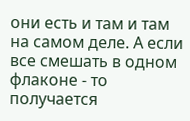они есть и там и там на самом деле. А если все смешать в одном флаконе - то получается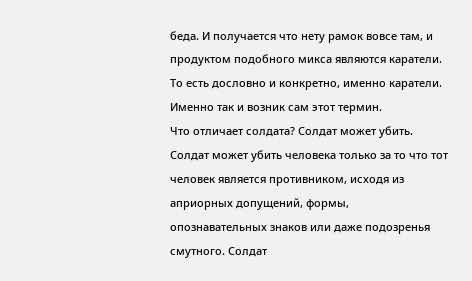беда. И получается что нету рамок вовсе там, и продуктом подобного микса являются каратели. То есть дословно и конкретно, именно каратели. Именно так и возник сам этот термин.
Что отличает солдата? Солдат может убить. Солдат может убить человека только за то что тот человек является противником, исходя из априорных допущений, формы, опознавательных знаков или даже подозренья смутного. Солдат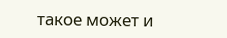такое может и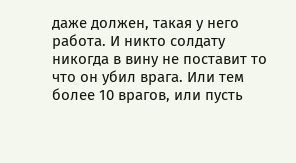даже должен, такая у него работа. И никто солдату никогда в вину не поставит то что он убил врага. Или тем более 10 врагов, или пусть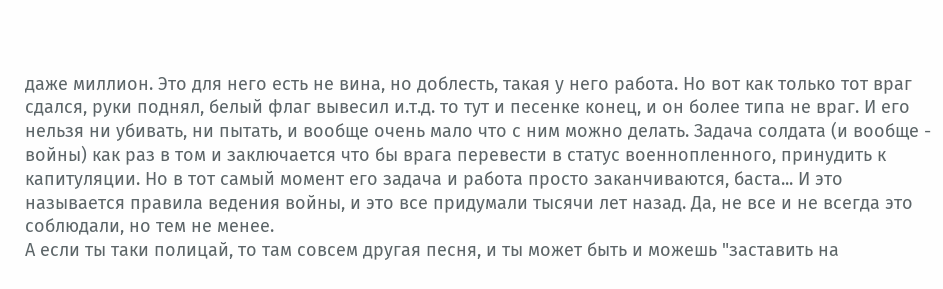даже миллион. Это для него есть не вина, но доблесть, такая у него работа. Но вот как только тот враг сдался, руки поднял, белый флаг вывесил и.т.д. то тут и песенке конец, и он более типа не враг. И его нельзя ни убивать, ни пытать, и вообще очень мало что с ним можно делать. Задача солдата (и вообще - войны) как раз в том и заключается что бы врага перевести в статус военнопленного, принудить к капитуляции. Но в тот самый момент его задача и работа просто заканчиваются, баста... И это называется правила ведения войны, и это все придумали тысячи лет назад. Да, не все и не всегда это соблюдали, но тем не менее.
А если ты таки полицай, то там совсем другая песня, и ты может быть и можешь "заставить на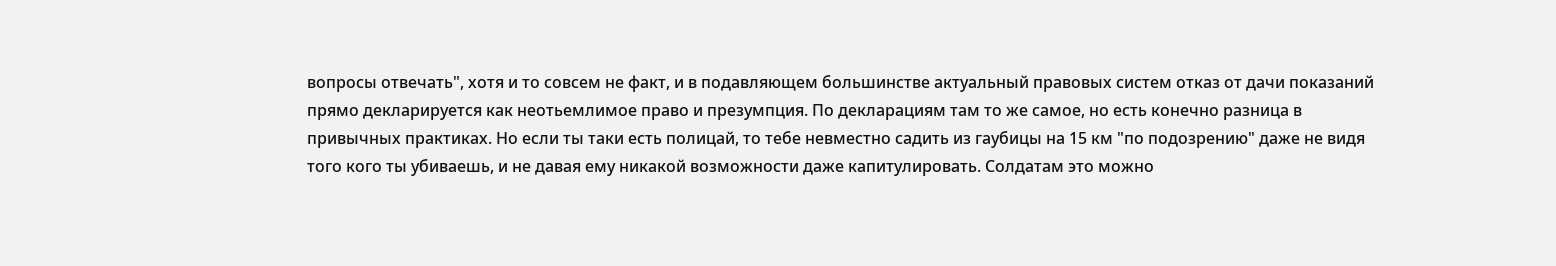вопросы отвечать", хотя и то совсем не факт, и в подавляющем большинстве актуальный правовых систем отказ от дачи показаний прямо декларируется как неотьемлимое право и презумпция. По декларациям там то же самое, но есть конечно разница в привычных практиках. Но если ты таки есть полицай, то тебе невместно садить из гаубицы на 15 км "по подозрению" даже не видя того кого ты убиваешь, и не давая ему никакой возможности даже капитулировать. Солдатам это можно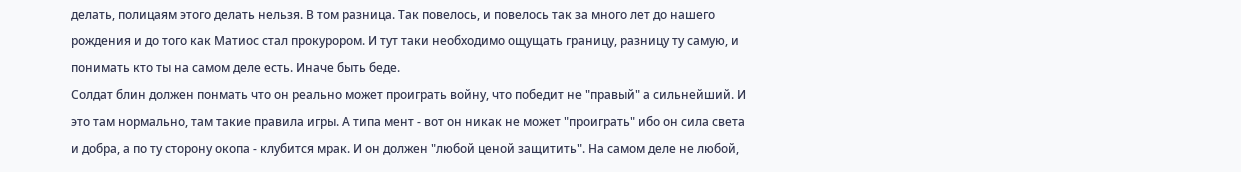делать, полицаям этого делать нельзя. В том разница. Так повелось, и повелось так за много лет до нашего рождения и до того как Матиос стал прокурором. И тут таки необходимо ощущать границу, разницу ту самую, и понимать кто ты на самом деле есть. Иначе быть беде.
Солдат блин должен понмать что он реально может проиграть войну, что победит не "правый" а сильнейший. И это там нормально, там такие правила игры. А типа мент - вот он никак не может "проиграть" ибо он сила света и добра, а по ту сторону окопа - клубится мрак. И он должен "любой ценой защитить". На самом деле не любой,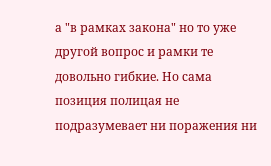а "в рамках закона" но то уже другой вопрос и рамки те довольно гибкие. Но сама позиция полицая не подразумевает ни поражения ни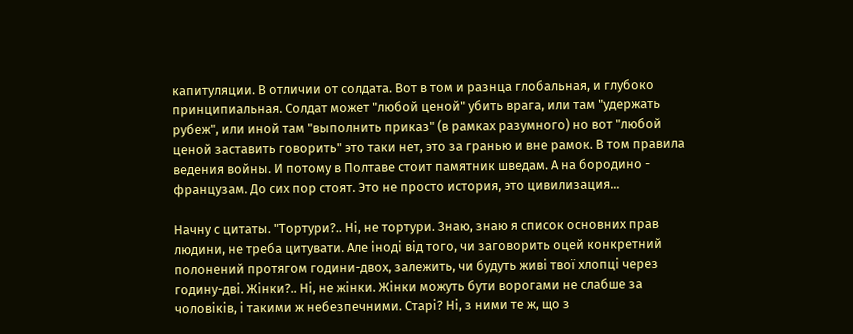капитуляции. В отличии от солдата. Вот в том и разнца глобальная, и глубоко принципиальная. Солдат может "любой ценой" убить врага, или там "удержать рубеж", или иной там "выполнить приказ" (в рамках разумного) но вот "любой ценой заставить говорить" это таки нет, это за гранью и вне рамок. В том правила ведения войны. И потому в Полтаве стоит памятник шведам. А на бородино - французам. До сих пор стоят. Это не просто история, это цивилизация...

Начну с цитаты. "Тортури?.. Ні, не тортури. Знаю, знаю я список основних прав людини, не треба цитувати. Але іноді від того, чи заговорить оцей конкретний полонений протягом години-двох, залежить, чи будуть живі твої хлопці через годину-дві. Жінки?.. Ні, не жінки. Жінки можуть бути ворогами не слабше за чоловіків, і такими ж небезпечними. Старі? Ні, з ними те ж, що з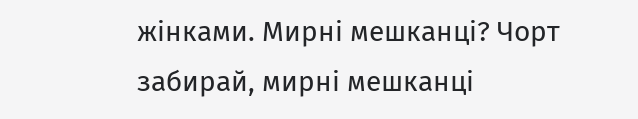жінками. Мирні мешканці? Чорт забирай, мирні мешканці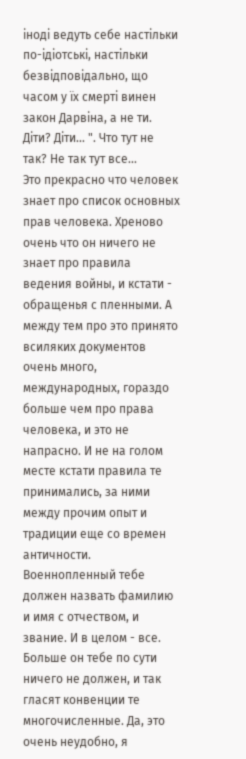іноді ведуть себе настільки по-ідіотські, настільки безвідповідально, що часом у їх смерті винен закон Дарвіна, а не ти. Діти? Діти... ". Что тут не так? Не так тут все...
Это прекрасно что человек знает про список основных прав человека. Хреново очень что он ничего не знает про правила ведения войны, и кстати - обращенья с пленными. А между тем про это принято всиляких документов очень много, международных, гораздо больше чем про права человека, и это не напрасно. И не на голом месте кстати правила те принимались, за ними между прочим опыт и традиции еще со времен античности. Военнопленный тебе должен назвать фамилию и имя с отчеством, и звание. И в целом - все. Больше он тебе по сути ничего не должен, и так гласят конвенции те многочисленные. Да, это очень неудобно, я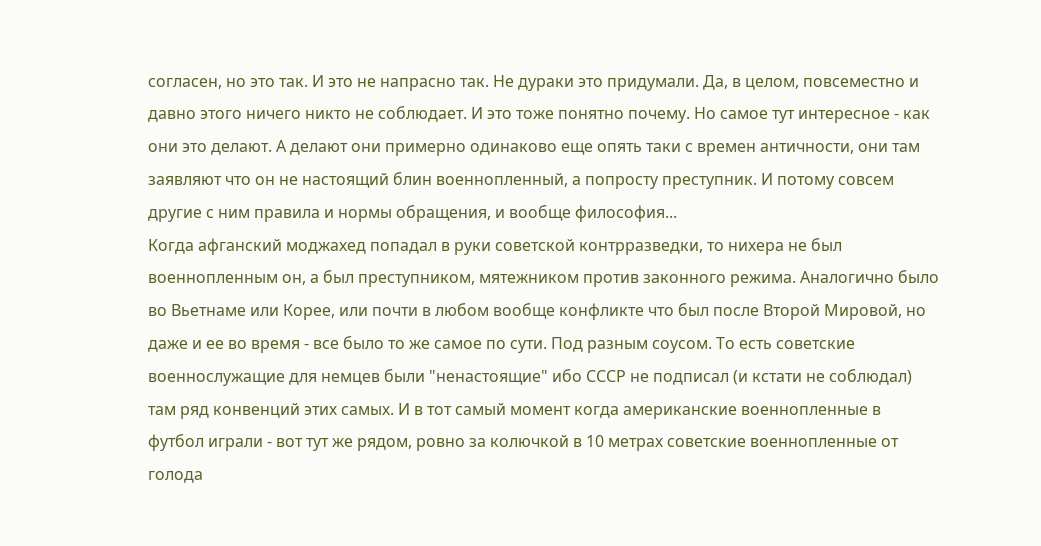согласен, но это так. И это не напрасно так. Не дураки это придумали. Да, в целом, повсеместно и давно этого ничего никто не соблюдает. И это тоже понятно почему. Но самое тут интересное - как они это делают. А делают они примерно одинаково еще опять таки с времен античности, они там заявляют что он не настоящий блин военнопленный, а попросту преступник. И потому совсем другие с ним правила и нормы обращения, и вообще философия...
Когда афганский моджахед попадал в руки советской контрразведки, то нихера не был военнопленным он, а был преступником, мятежником против законного режима. Аналогично было во Вьетнаме или Корее, или почти в любом вообще конфликте что был после Второй Мировой, но даже и ее во время - все было то же самое по сути. Под разным соусом. То есть советские военнослужащие для немцев были "ненастоящие" ибо СССР не подписал (и кстати не соблюдал) там ряд конвенций этих самых. И в тот самый момент когда американские военнопленные в футбол играли - вот тут же рядом, ровно за колючкой в 10 метрах советские военнопленные от голода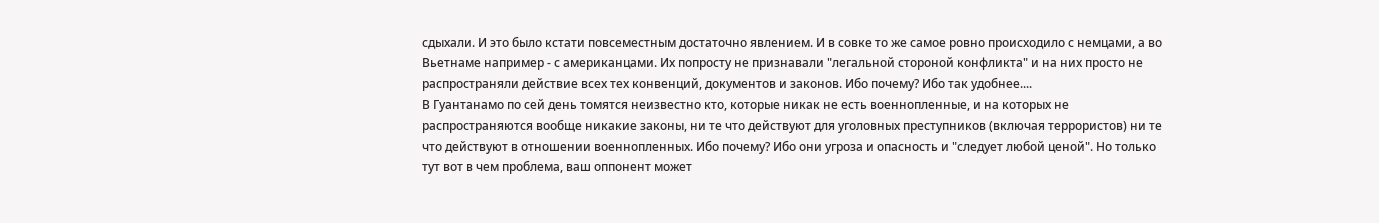сдыхали. И это было кстати повсеместным достаточно явлением. И в совке то же самое ровно происходило с немцами, а во Вьетнаме например - с американцами. Их попросту не признавали "легальной стороной конфликта" и на них просто не распространяли действие всех тех конвенций, документов и законов. Ибо почему? Ибо так удобнее....
В Гуантанамо по сей день томятся неизвестно кто, которые никак не есть военнопленные, и на которых не распространяются вообще никакие законы, ни те что действуют для уголовных преступников (включая террористов) ни те что действуют в отношении военнопленных. Ибо почему? Ибо они угроза и опасность и "следует любой ценой". Но только тут вот в чем проблема, ваш оппонент может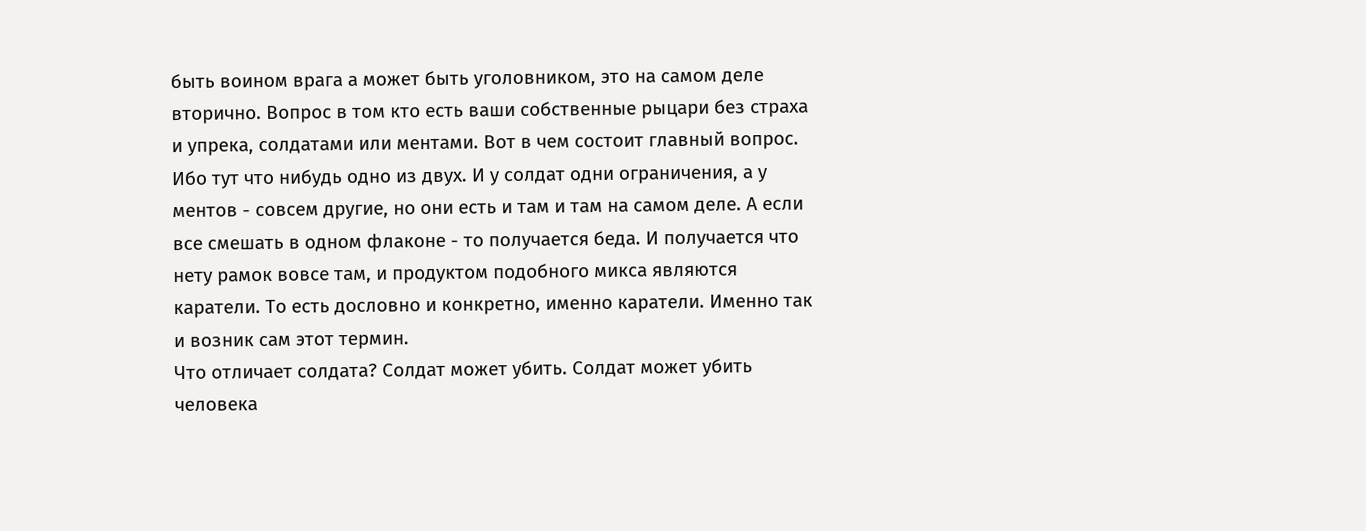быть воином врага а может быть уголовником, это на самом деле вторично. Вопрос в том кто есть ваши собственные рыцари без страха и упрека, солдатами или ментами. Вот в чем состоит главный вопрос. Ибо тут что нибудь одно из двух. И у солдат одни ограничения, а у ментов - совсем другие, но они есть и там и там на самом деле. А если все смешать в одном флаконе - то получается беда. И получается что нету рамок вовсе там, и продуктом подобного микса являются каратели. То есть дословно и конкретно, именно каратели. Именно так и возник сам этот термин.
Что отличает солдата? Солдат может убить. Солдат может убить человека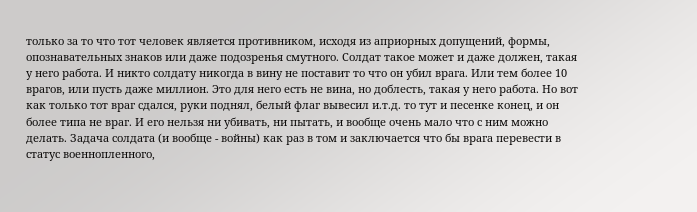только за то что тот человек является противником, исходя из априорных допущений, формы, опознавательных знаков или даже подозренья смутного. Солдат такое может и даже должен, такая у него работа. И никто солдату никогда в вину не поставит то что он убил врага. Или тем более 10 врагов, или пусть даже миллион. Это для него есть не вина, но доблесть, такая у него работа. Но вот как только тот враг сдался, руки поднял, белый флаг вывесил и.т.д. то тут и песенке конец, и он более типа не враг. И его нельзя ни убивать, ни пытать, и вообще очень мало что с ним можно делать. Задача солдата (и вообще - войны) как раз в том и заключается что бы врага перевести в статус военнопленного,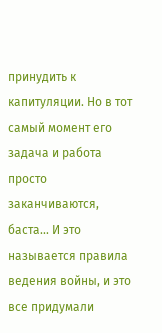принудить к капитуляции. Но в тот самый момент его задача и работа просто заканчиваются, баста... И это называется правила ведения войны, и это все придумали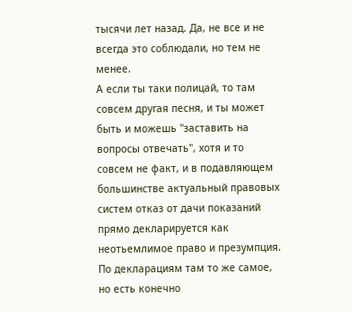тысячи лет назад. Да, не все и не всегда это соблюдали, но тем не менее.
А если ты таки полицай, то там совсем другая песня, и ты может быть и можешь "заставить на вопросы отвечать", хотя и то совсем не факт, и в подавляющем большинстве актуальный правовых систем отказ от дачи показаний прямо декларируется как неотьемлимое право и презумпция. По декларациям там то же самое, но есть конечно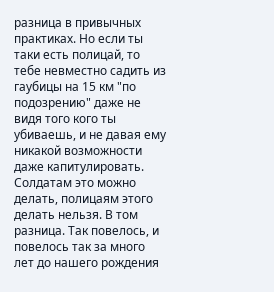разница в привычных практиках. Но если ты таки есть полицай, то тебе невместно садить из гаубицы на 15 км "по подозрению" даже не видя того кого ты убиваешь, и не давая ему никакой возможности даже капитулировать. Солдатам это можно делать, полицаям этого делать нельзя. В том разница. Так повелось, и повелось так за много лет до нашего рождения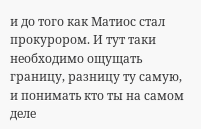и до того как Матиос стал прокурором. И тут таки необходимо ощущать границу, разницу ту самую, и понимать кто ты на самом деле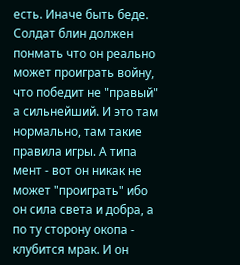есть. Иначе быть беде.
Солдат блин должен понмать что он реально может проиграть войну, что победит не "правый" а сильнейший. И это там нормально, там такие правила игры. А типа мент - вот он никак не может "проиграть" ибо он сила света и добра, а по ту сторону окопа - клубится мрак. И он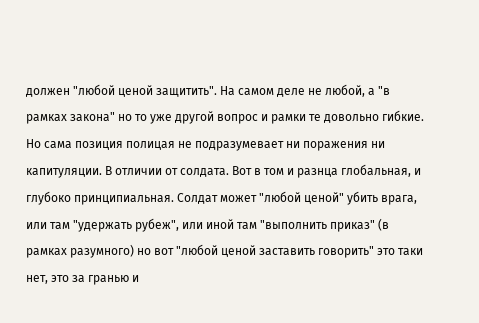должен "любой ценой защитить". На самом деле не любой, а "в рамках закона" но то уже другой вопрос и рамки те довольно гибкие. Но сама позиция полицая не подразумевает ни поражения ни капитуляции. В отличии от солдата. Вот в том и разнца глобальная, и глубоко принципиальная. Солдат может "любой ценой" убить врага, или там "удержать рубеж", или иной там "выполнить приказ" (в рамках разумного) но вот "любой ценой заставить говорить" это таки нет, это за гранью и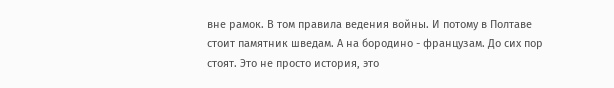вне рамок. В том правила ведения войны. И потому в Полтаве стоит памятник шведам. А на бородино - французам. До сих пор стоят. Это не просто история, это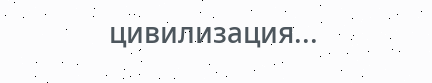цивилизация...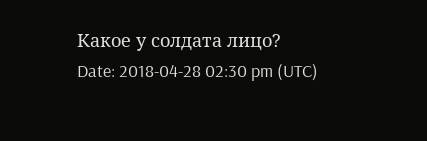Какое у солдата лицо?
Date: 2018-04-28 02:30 pm (UTC)